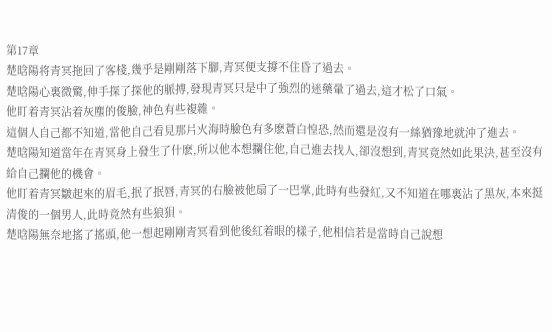第17章
楚晗陽将青冥拖回了客棧,幾乎是剛剛落下腳,青冥便支撐不住昏了過去。
楚晗陽心裏微驚,伸手探了探他的脈搏,發現青冥只是中了強烈的迷藥暈了過去,這才松了口氣。
他盯着青冥沾着灰塵的俊臉,神色有些複雜。
這個人自己都不知道,當他自己看見那片火海時臉色有多麽蒼白惶恐,然而還是沒有一絲猶豫地就沖了進去。
楚晗陽知道當年在青冥身上發生了什麽,所以他本想攔住他,自己進去找人,卻沒想到,青冥竟然如此果決,甚至沒有給自己攔他的機會。
他盯着青冥皺起來的眉毛,抿了抿唇,青冥的右臉被他扇了一巴掌,此時有些發紅,又不知道在哪裏沾了黑灰,本來挺清俊的一個男人,此時竟然有些狼狽。
楚晗陽無奈地搖了搖頭,他一想起剛剛青冥看到他後紅着眼的樣子,他相信若是當時自己說想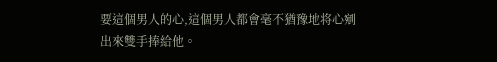要這個男人的心,這個男人都會毫不猶豫地将心剜出來雙手捧給他。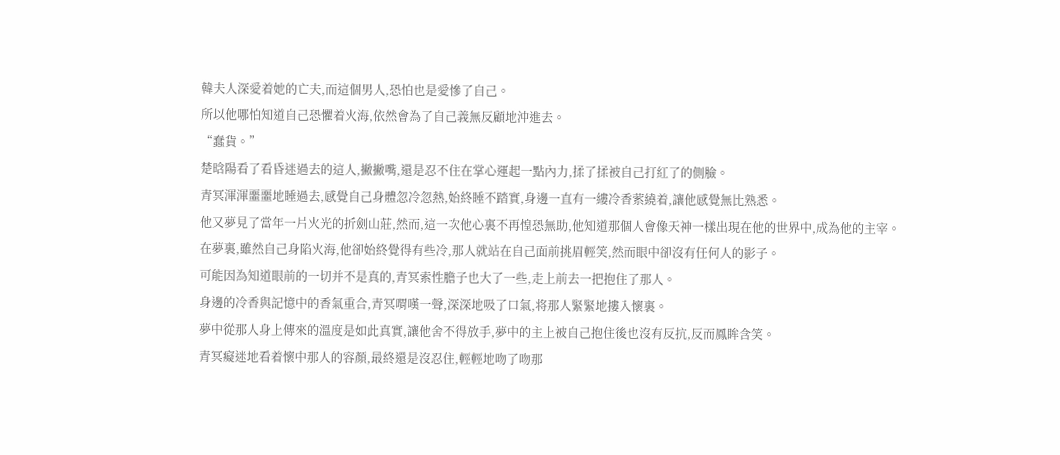韓夫人深愛着她的亡夫,而這個男人,恐怕也是愛慘了自己。
所以他哪怕知道自己恐懼着火海,依然會為了自己義無反顧地沖進去。
“蠢貨。”
楚晗陽看了看昏迷過去的這人,撇撇嘴,還是忍不住在掌心運起一點內力,揉了揉被自己打紅了的側臉。
青冥渾渾噩噩地睡過去,感覺自己身體忽冷忽熱,始終睡不踏實,身邊一直有一縷冷香萦繞着,讓他感覺無比熟悉。
他又夢見了當年一片火光的折劍山莊,然而,這一次他心裏不再惶恐無助,他知道那個人會像天神一樣出現在他的世界中,成為他的主宰。
在夢裏,雖然自己身陷火海,他卻始終覺得有些冷,那人就站在自己面前挑眉輕笑,然而眼中卻沒有任何人的影子。
可能因為知道眼前的一切并不是真的,青冥索性膽子也大了一些,走上前去一把抱住了那人。
身邊的冷香與記憶中的香氣重合,青冥喟嘆一聲,深深地吸了口氣,将那人緊緊地摟入懷裏。
夢中從那人身上傳來的溫度是如此真實,讓他舍不得放手,夢中的主上被自己抱住後也沒有反抗,反而鳳眸含笑。
青冥癡迷地看着懷中那人的容顏,最終還是沒忍住,輕輕地吻了吻那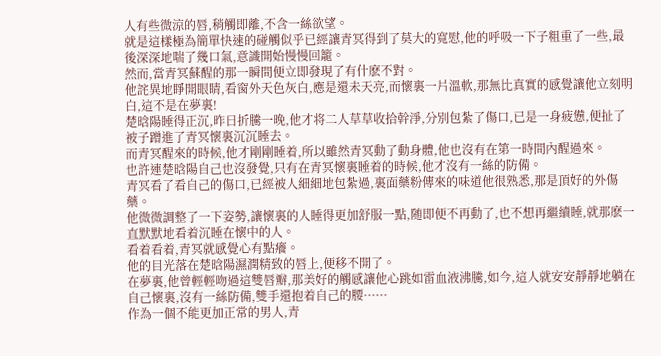人有些微涼的唇,稍觸即離,不含一絲欲望。
就是這樣極為簡單快速的碰觸似乎已經讓青冥得到了莫大的寬慰,他的呼吸一下子粗重了一些,最後深深地喘了幾口氣,意識開始慢慢回籠。
然而,當青冥蘇醒的那一瞬間便立即發現了有什麽不對。
他詫異地睜開眼睛,看窗外天色灰白,應是還未天亮,而懷裏一片溫軟,那無比真實的感覺讓他立刻明白,這不是在夢裏!
楚晗陽睡得正沉,昨日折騰一晚,他才将二人草草收拾幹淨,分別包紮了傷口,已是一身疲憊,便扯了被子蹭進了青冥懷裏沉沉睡去。
而青冥醒來的時候,他才剛剛睡着,所以雖然青冥動了動身體,他也沒有在第一時間內醒過來。
也許連楚晗陽自己也沒發覺,只有在青冥懷裏睡着的時候,他才沒有一絲的防備。
青冥看了看自己的傷口,已經被人細細地包紮過,裏面藥粉傳來的味道他很熟悉,那是頂好的外傷藥。
他微微調整了一下姿勢,讓懷裏的人睡得更加舒服一點,随即便不再動了,也不想再繼續睡,就那麽一直默默地看着沉睡在懷中的人。
看着看着,青冥就感覺心有點癢。
他的目光落在楚晗陽濕潤精致的唇上,便移不開了。
在夢裏,他曾輕輕吻過這雙唇瓣,那美好的觸感讓他心跳如雷血液沸騰,如今,這人就安安靜靜地躺在自己懷裏,沒有一絲防備,雙手還抱着自己的腰······
作為一個不能更加正常的男人,青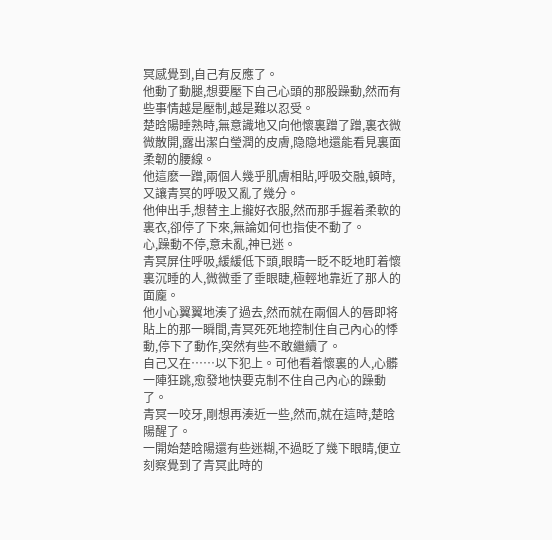冥感覺到,自己有反應了。
他動了動腿,想要壓下自己心頭的那股躁動,然而有些事情越是壓制,越是難以忍受。
楚晗陽睡熟時,無意識地又向他懷裏蹭了蹭,裏衣微微散開,露出潔白瑩潤的皮膚,隐隐地還能看見裏面柔韌的腰線。
他這麽一蹭,兩個人幾乎肌膚相貼,呼吸交融,頓時,又讓青冥的呼吸又亂了幾分。
他伸出手,想替主上攏好衣服,然而那手握着柔軟的裏衣,卻停了下來,無論如何也指使不動了。
心,躁動不停,意未亂,神已迷。
青冥屏住呼吸,緩緩低下頭,眼睛一眨不眨地盯着懷裏沉睡的人,微微垂了垂眼睫,極輕地靠近了那人的面龐。
他小心翼翼地湊了過去,然而就在兩個人的唇即将貼上的那一瞬間,青冥死死地控制住自己內心的悸動,停下了動作,突然有些不敢繼續了。
自己又在……以下犯上。可他看着懷裏的人,心髒一陣狂跳,愈發地快要克制不住自己內心的躁動了。
青冥一咬牙,剛想再湊近一些,然而,就在這時,楚晗陽醒了。
一開始楚晗陽還有些迷糊,不過眨了幾下眼睛,便立刻察覺到了青冥此時的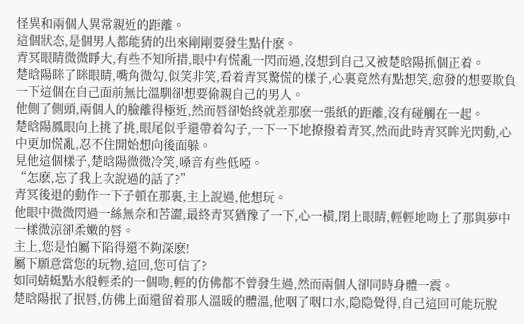怪異和兩個人異常親近的距離。
這個狀态,是個男人都能猜的出來剛剛要發生點什麽。
青冥眼睛微微睜大,有些不知所措,眼中有慌亂一閃而過,沒想到自己又被楚晗陽抓個正着。
楚晗陽眯了眯眼睛,嘴角微勾,似笑非笑,看着青冥驚慌的樣子,心裏竟然有點想笑,愈發的想要欺負一下這個在自己面前無比溫馴卻想要偷親自己的男人。
他側了側頭,兩個人的臉離得極近,然而唇卻始終就差那麽一張紙的距離,沒有碰觸在一起。
楚晗陽鳳眼向上挑了挑,眼尾似乎還帶着勾子,一下一下地撩撥着青冥,然而此時青冥眸光閃動,心中更加慌亂,忍不住開始想向後面躲。
見他這個樣子,楚晗陽微微冷笑,嗓音有些低啞。
“怎麽,忘了我上次說過的話了?”
青冥後退的動作一下子頓在那裏,主上說過,他想玩。
他眼中微微閃過一絲無奈和苦澀,最終青冥猶豫了一下,心一橫,閉上眼睛,輕輕地吻上了那與夢中一樣微涼卻柔嫩的唇。
主上,您是怕屬下陷得還不夠深麽!
屬下願意當您的玩物,這回,您可信了?
如同蜻蜓點水般輕柔的一個吻,輕的仿佛都不曾發生過,然而兩個人卻同時身體一震。
楚晗陽抿了抿唇,仿佛上面還留着那人溫暖的體溫,他咽了咽口水,隐隐覺得,自己這回可能玩脫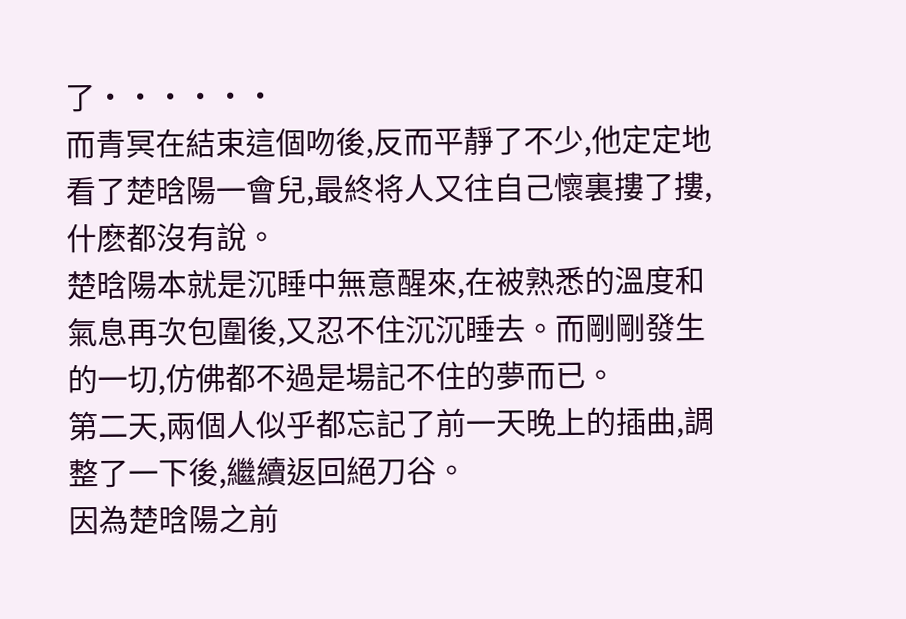了······
而青冥在結束這個吻後,反而平靜了不少,他定定地看了楚晗陽一會兒,最終将人又往自己懷裏摟了摟,什麽都沒有說。
楚晗陽本就是沉睡中無意醒來,在被熟悉的溫度和氣息再次包圍後,又忍不住沉沉睡去。而剛剛發生的一切,仿佛都不過是場記不住的夢而已。
第二天,兩個人似乎都忘記了前一天晚上的插曲,調整了一下後,繼續返回絕刀谷。
因為楚晗陽之前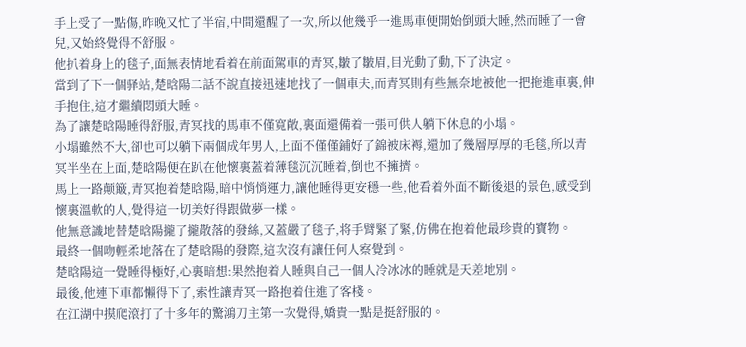手上受了一點傷,昨晚又忙了半宿,中間還醒了一次,所以他幾乎一進馬車便開始倒頭大睡,然而睡了一會兒,又始終覺得不舒服。
他扒着身上的毯子,面無表情地看着在前面駕車的青冥,皺了皺眉,目光動了動,下了決定。
當到了下一個驿站,楚晗陽二話不說直接迅速地找了一個車夫,而青冥則有些無奈地被他一把拖進車裏,伸手抱住,這才繼續悶頭大睡。
為了讓楚晗陽睡得舒服,青冥找的馬車不僅寬敞,裏面還備着一張可供人躺下休息的小塌。
小塌雖然不大,卻也可以躺下兩個成年男人,上面不僅僅鋪好了錦被床褥,還加了幾層厚厚的毛毯,所以青冥半坐在上面,楚晗陽便在趴在他懷裏蓋着薄毯沉沉睡着,倒也不擁擠。
馬上一路颠簸,青冥抱着楚晗陽,暗中悄悄運力,讓他睡得更安穩一些,他看着外面不斷後退的景色,感受到懷裏溫軟的人,覺得這一切美好得跟做夢一樣。
他無意識地替楚晗陽攏了攏散落的發絲,又蓋嚴了毯子,将手臂緊了緊,仿佛在抱着他最珍貴的寶物。
最終一個吻輕柔地落在了楚晗陽的發際,這次沒有讓任何人察覺到。
楚晗陽這一覺睡得極好,心裏暗想:果然抱着人睡與自己一個人冷冰冰的睡就是天差地別。
最後,他連下車都懶得下了,索性讓青冥一路抱着住進了客棧。
在江湖中摸爬滾打了十多年的驚鴻刀主第一次覺得,嬌貴一點是挺舒服的。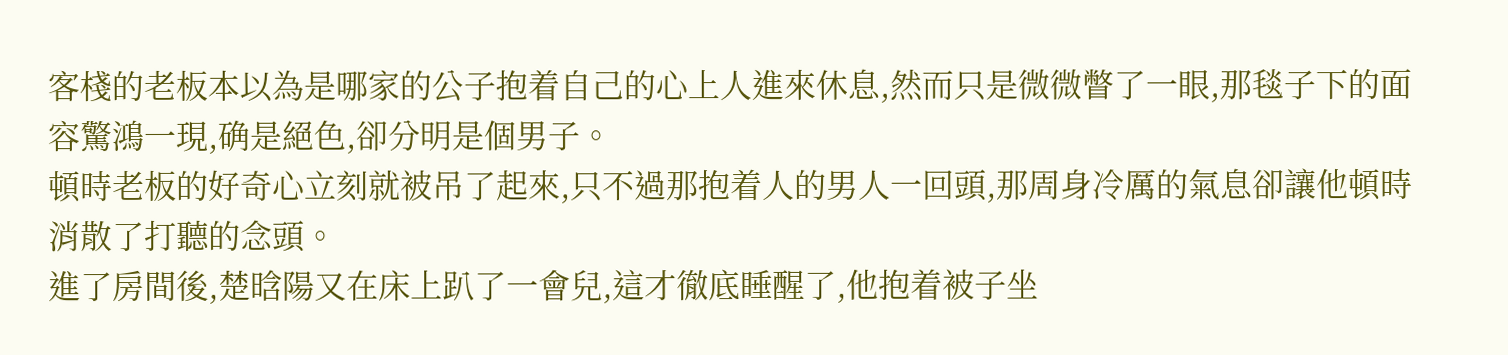客棧的老板本以為是哪家的公子抱着自己的心上人進來休息,然而只是微微瞥了一眼,那毯子下的面容驚鴻一現,确是絕色,卻分明是個男子。
頓時老板的好奇心立刻就被吊了起來,只不過那抱着人的男人一回頭,那周身冷厲的氣息卻讓他頓時消散了打聽的念頭。
進了房間後,楚晗陽又在床上趴了一會兒,這才徹底睡醒了,他抱着被子坐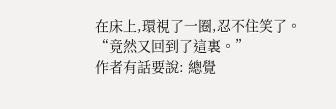在床上,環視了一圈,忍不住笑了。
“竟然又回到了這裏。”
作者有話要說: 總覺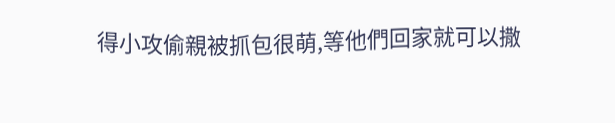得小攻偷親被抓包很萌,等他們回家就可以撒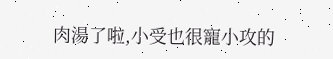肉湯了啦,小受也很寵小攻的